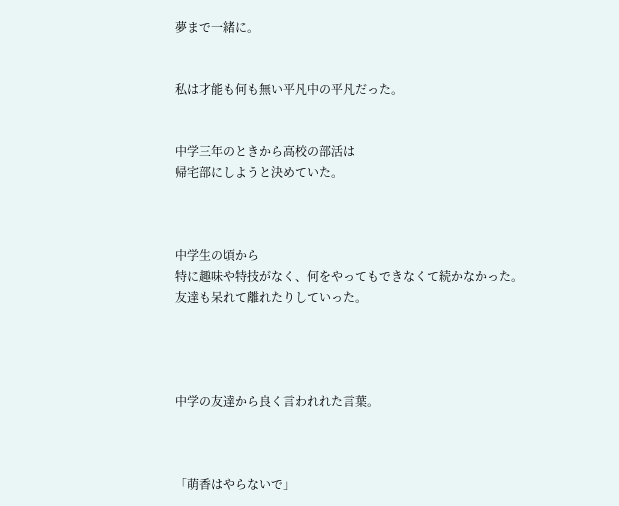夢まで一緒に。


私は才能も何も無い平凡中の平凡だった。


中学三年のときから高校の部活は
帰宅部にしようと決めていた。



中学生の頃から
特に趣味や特技がなく、何をやってもできなくて続かなかった。
友達も呆れて離れたりしていった。




中学の友達から良く言われれた言葉。



「萌香はやらないで」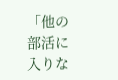「他の部活に入りな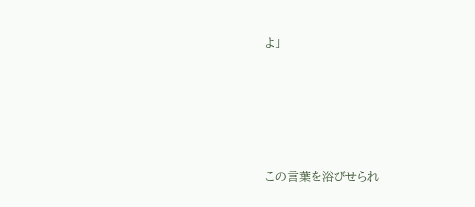よ」







この言葉を浴びせられ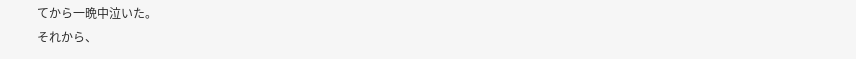てから一晩中泣いた。
それから、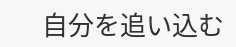自分を追い込む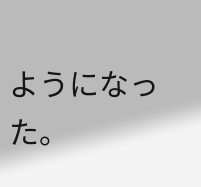ようになった。